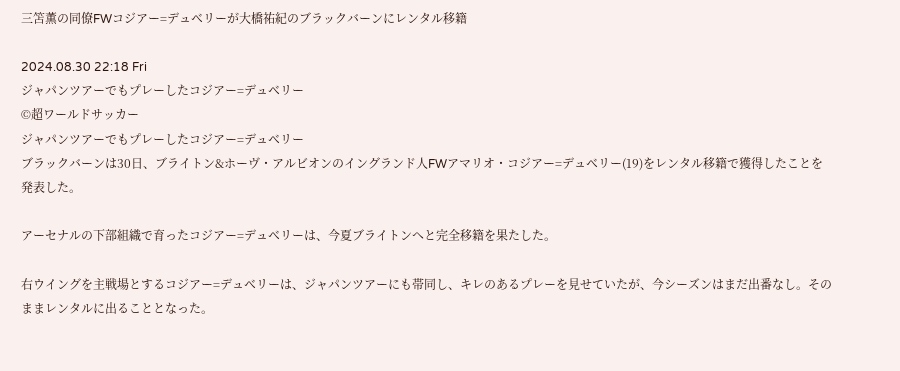三笘薫の同僚FWコジアー=デュベリーが大橋祐紀のブラックバーンにレンタル移籍

2024.08.30 22:18 Fri
ジャパンツアーでもプレーしたコジアー=デュベリー
©超ワールドサッカー
ジャパンツアーでもプレーしたコジアー=デュベリー
ブラックバーンは30日、ブライトン&ホーヴ・アルビオンのイングランド人FWアマリオ・コジアー=デュベリー(19)をレンタル移籍で獲得したことを発表した。

アーセナルの下部組織で育ったコジアー=デュベリーは、今夏ブライトンへと完全移籍を果たした。

右ウイングを主戦場とするコジアー=デュベリーは、ジャパンツアーにも帯同し、キレのあるプレーを見せていたが、今シーズンはまだ出番なし。そのままレンタルに出ることとなった。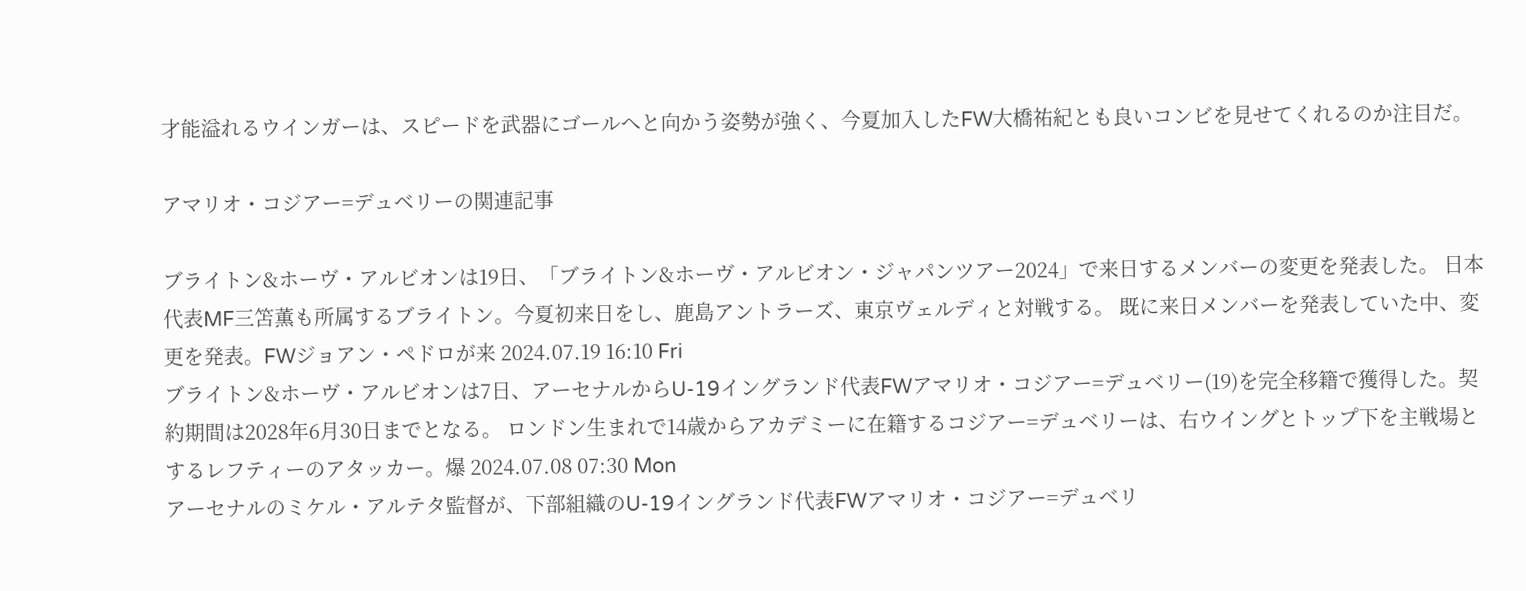才能溢れるウインガーは、スピードを武器にゴールへと向かう姿勢が強く、今夏加入したFW大橋祐紀とも良いコンビを見せてくれるのか注目だ。

アマリオ・コジアー=デュベリーの関連記事

ブライトン&ホーヴ・アルビオンは19日、「ブライトン&ホーヴ・アルビオン・ジャパンツアー2024」で来日するメンバーの変更を発表した。 日本代表MF三笘薫も所属するブライトン。今夏初来日をし、鹿島アントラーズ、東京ヴェルディと対戦する。 既に来日メンバーを発表していた中、変更を発表。FWジョアン・ペドロが来 2024.07.19 16:10 Fri
ブライトン&ホーヴ・アルビオンは7日、アーセナルからU-19イングランド代表FWアマリオ・コジアー=デュベリー(19)を完全移籍で獲得した。契約期間は2028年6月30日までとなる。 ロンドン生まれで14歳からアカデミーに在籍するコジアー=デュベリーは、右ウイングとトップ下を主戦場とするレフティーのアタッカー。爆 2024.07.08 07:30 Mon
アーセナルのミケル・アルテタ監督が、下部組織のU-19イングランド代表FWアマリオ・コジアー=デュベリ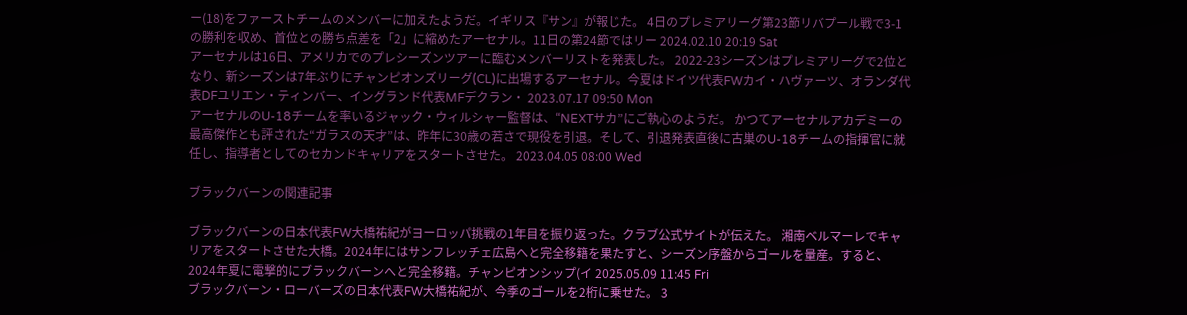ー(18)をファーストチームのメンバーに加えたようだ。イギリス『サン』が報じた。 4日のプレミアリーグ第23節リバプール戦で3-1の勝利を収め、首位との勝ち点差を「2」に縮めたアーセナル。11日の第24節ではリー 2024.02.10 20:19 Sat
アーセナルは16日、アメリカでのプレシーズンツアーに臨むメンバーリストを発表した。 2022-23シーズンはプレミアリーグで2位となり、新シーズンは7年ぶりにチャンピオンズリーグ(CL)に出場するアーセナル。今夏はドイツ代表FWカイ・ハヴァーツ、オランダ代表DFユリエン・ティンバー、イングランド代表MFデクラン・ 2023.07.17 09:50 Mon
アーセナルのU-18チームを率いるジャック・ウィルシャー監督は、“NEXTサカ”にご執心のようだ。 かつてアーセナルアカデミーの最高傑作とも評された“ガラスの天才”は、昨年に30歳の若さで現役を引退。そして、引退発表直後に古巣のU-18チームの指揮官に就任し、指導者としてのセカンドキャリアをスタートさせた。 2023.04.05 08:00 Wed

ブラックバーンの関連記事

ブラックバーンの日本代表FW大橋祐紀がヨーロッパ挑戦の1年目を振り返った。クラブ公式サイトが伝えた。 湘南ベルマーレでキャリアをスタートさせた大橋。2024年にはサンフレッチェ広島へと完全移籍を果たすと、シーズン序盤からゴールを量産。すると、2024年夏に電撃的にブラックバーンへと完全移籍。チャンピオンシップ(イ 2025.05.09 11:45 Fri
ブラックバーン・ローバーズの日本代表FW大橋祐紀が、今季のゴールを2桁に乗せた。 3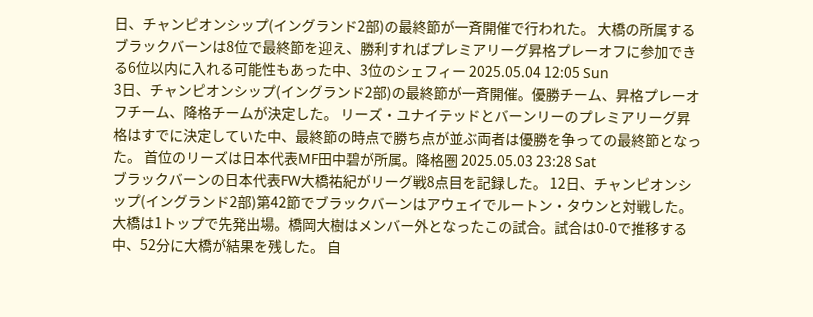日、チャンピオンシップ(イングランド2部)の最終節が一斉開催で行われた。 大橋の所属するブラックバーンは8位で最終節を迎え、勝利すればプレミアリーグ昇格プレーオフに参加できる6位以内に入れる可能性もあった中、3位のシェフィー 2025.05.04 12:05 Sun
3日、チャンピオンシップ(イングランド2部)の最終節が一斉開催。優勝チーム、昇格プレーオフチーム、降格チームが決定した。 リーズ・ユナイテッドとバーンリーのプレミアリーグ昇格はすでに決定していた中、最終節の時点で勝ち点が並ぶ両者は優勝を争っての最終節となった。 首位のリーズは日本代表MF田中碧が所属。降格圏 2025.05.03 23:28 Sat
ブラックバーンの日本代表FW大橋祐紀がリーグ戦8点目を記録した。 12日、チャンピオンシップ(イングランド2部)第42節でブラックバーンはアウェイでルートン・タウンと対戦した。 大橋は1トップで先発出場。橋岡大樹はメンバー外となったこの試合。試合は0-0で推移する中、52分に大橋が結果を残した。 自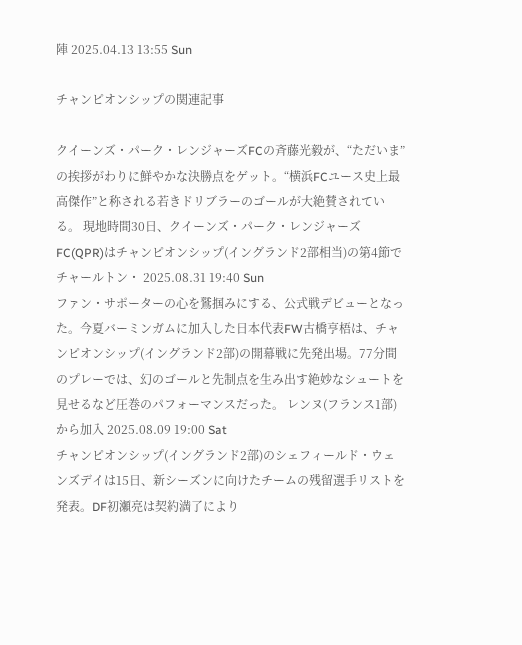陣 2025.04.13 13:55 Sun

チャンピオンシップの関連記事

クイーンズ・パーク・レンジャーズFCの斉藤光毅が、“ただいま”の挨拶がわりに鮮やかな決勝点をゲット。“横浜FCユース史上最高傑作”と称される若きドリブラーのゴールが大絶賛されている。 現地時間30日、クイーンズ・パーク・レンジャーズFC(QPR)はチャンピオンシップ(イングランド2部相当)の第4節でチャールトン・ 2025.08.31 19:40 Sun
ファン・サポーターの心を鷲掴みにする、公式戦デビューとなった。今夏バーミンガムに加入した日本代表FW古橋亨梧は、チャンピオンシップ(イングランド2部)の開幕戦に先発出場。77分間のプレーでは、幻のゴールと先制点を生み出す絶妙なシュートを見せるなど圧巻のパフォーマンスだった。 レンヌ(フランス1部)から加入 2025.08.09 19:00 Sat
チャンピオンシップ(イングランド2部)のシェフィールド・ウェンズデイは15日、新シーズンに向けたチームの残留選手リストを発表。DF初瀬亮は契約満了により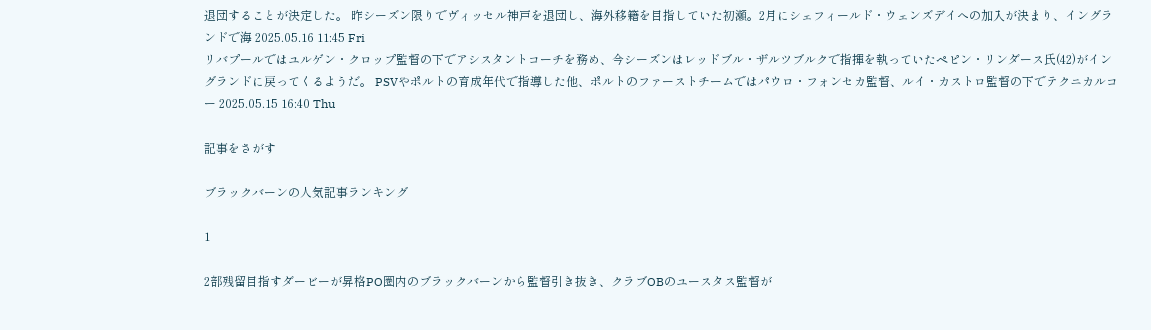退団することが決定した。 昨シーズン限りでヴィッセル神戸を退団し、海外移籍を目指していた初瀬。2月にシェフィールド・ウェンズデイへの加入が決まり、イングランドで海 2025.05.16 11:45 Fri
リバプールではユルゲン・クロップ監督の下でアシスタントコーチを務め、今シーズンはレッドブル・ザルツブルクで指揮を執っていたペピン・リンダース氏(42)がイングランドに戻ってくるようだ。 PSVやポルトの育成年代で指導した他、ポルトのファーストチームではパウロ・フォンセカ監督、ルイ・カストロ監督の下でテクニカルコー 2025.05.15 16:40 Thu

記事をさがす

ブラックバーンの人気記事ランキング

1

2部残留目指すダービーが昇格PO圏内のブラックバーンから監督引き抜き、クラブOBのユースタス監督が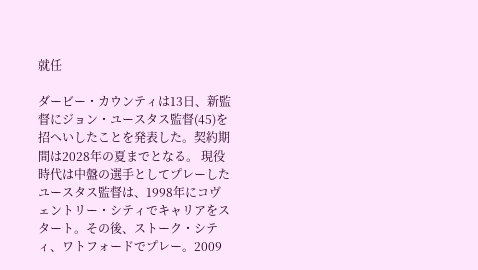就任

ダービー・カウンティは13日、新監督にジョン・ユースタス監督(45)を招へいしたことを発表した。契約期間は2028年の夏までとなる。 現役時代は中盤の選手としてプレーしたユースタス監督は、1998年にコヴェントリー・シティでキャリアをスタート。その後、ストーク・シティ、ワトフォードでプレー。2009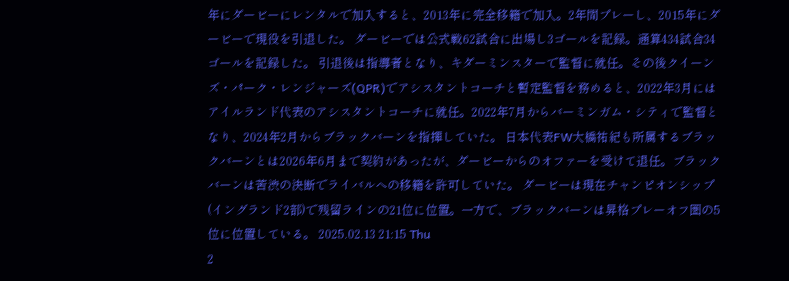年にダービーにレンタルで加入すると、2013年に完全移籍で加入。2年間プレーし、2015年にダービーで現役を引退した。 ダービーでは公式戦62試合に出場し3ゴールを記録。通算434試合34ゴールを記録した。 引退後は指導者となり、キダーミンスターで監督に就任。その後クイーンズ・パーク・レンジャーズ(QPR)でアシスタントコーチと暫定監督を務めると、2022年3月にはアイルランド代表のアシスタントコーチに就任。2022年7月からバーミンガム・シティで監督となり、2024年2月からブラックバーンを指揮していた。 日本代表FW大橋祐紀も所属するブラックバーンとは2026年6月まで契約があったが、ダービーからのオファーを受けて退任。ブラックバーンは苦渋の決断でライバルへの移籍を許可していた。 ダービーは現在チャンピオンシップ(イングランド2部)で残留ラインの21位に位置。一方で、ブラックバーンは昇格プレーオフ圏の5位に位置している。 2025.02.13 21:15 Thu
2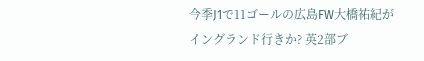今季J1で11ゴールの広島FW大橋祐紀がイングランド行きか? 英2部ブ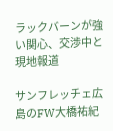ラックバーンが強い関心、交渉中と現地報道

サンフレッチェ広島のFW大橋祐紀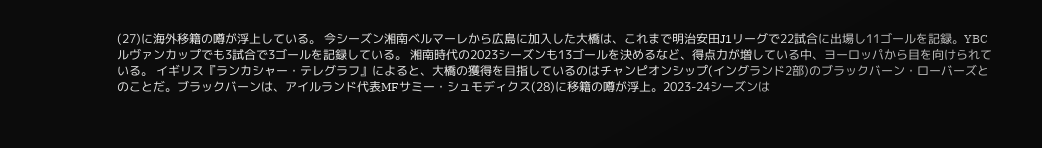(27)に海外移籍の噂が浮上している。 今シーズン湘南ベルマーレから広島に加入した大橋は、これまで明治安田J1リーグで22試合に出場し11ゴールを記録。YBCルヴァンカップでも3試合で3ゴールを記録している。 湘南時代の2023シーズンも13ゴールを決めるなど、得点力が増している中、ヨーロッパから目を向けられている。 イギリス『ランカシャー・テレグラフ』によると、大橋の獲得を目指しているのはチャンピオンシップ(イングランド2部)のブラックバーン・ローバーズとのことだ。ブラックバーンは、アイルランド代表MFサミー・シュモディクス(28)に移籍の噂が浮上。2023-24シーズンは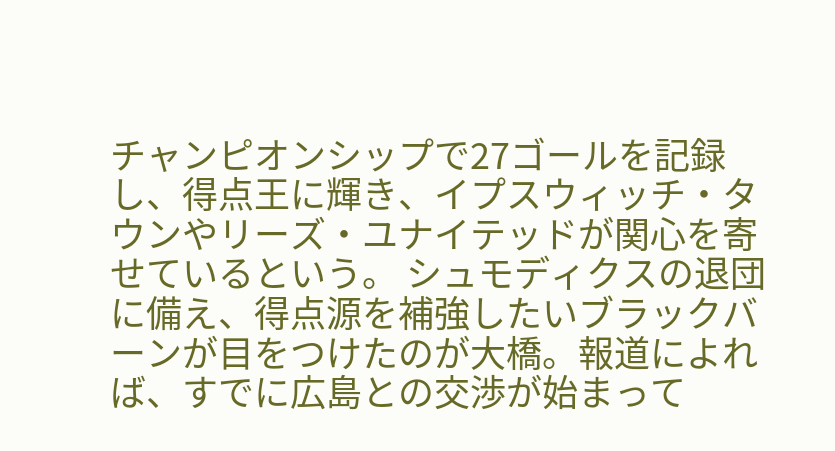チャンピオンシップで27ゴールを記録し、得点王に輝き、イプスウィッチ・タウンやリーズ・ユナイテッドが関心を寄せているという。 シュモディクスの退団に備え、得点源を補強したいブラックバーンが目をつけたのが大橋。報道によれば、すでに広島との交渉が始まって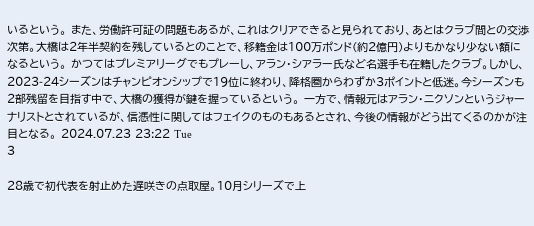いるという。 また、労働許可証の問題もあるが、これはクリアできると見られており、あとはクラブ間との交渉次第。大橋は2年半契約を残しているとのことで、移籍金は100万ポンド(約2億円)よりもかなり少ない額になるという。 かつてはプレミアリーグでもプレーし、アラン・シアラー氏など名選手も在籍したクラブ。しかし、2023-24シーズンはチャンピオンシップで19位に終わり、降格圏からわずか3ポイントと低迷。今シーズンも2部残留を目指す中で、大橋の獲得が鍵を握っているという。 一方で、情報元はアラン・ニクソンというジャーナリストとされているが、信憑性に関してはフェイクのものもあるとされ、今後の情報がどう出てくるのかが注目となる。 2024.07.23 23:22 Tue
3

28歳で初代表を射止めた遅咲きの点取屋。10月シリーズで上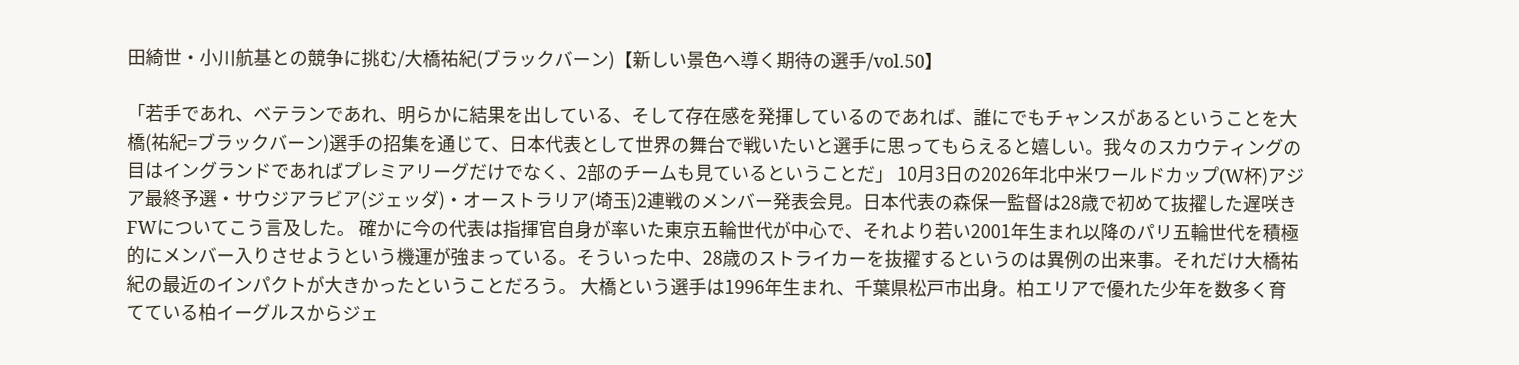田綺世・小川航基との競争に挑む/大橋祐紀(ブラックバーン)【新しい景色へ導く期待の選手/vol.50】

「若手であれ、ベテランであれ、明らかに結果を出している、そして存在感を発揮しているのであれば、誰にでもチャンスがあるということを大橋(祐紀=ブラックバーン)選手の招集を通じて、日本代表として世界の舞台で戦いたいと選手に思ってもらえると嬉しい。我々のスカウティングの目はイングランドであればプレミアリーグだけでなく、2部のチームも見ているということだ」 10月3日の2026年北中米ワールドカップ(W杯)アジア最終予選・サウジアラビア(ジェッダ)・オーストラリア(埼玉)2連戦のメンバー発表会見。日本代表の森保一監督は28歳で初めて抜擢した遅咲きFWについてこう言及した。 確かに今の代表は指揮官自身が率いた東京五輪世代が中心で、それより若い2001年生まれ以降のパリ五輪世代を積極的にメンバー入りさせようという機運が強まっている。そういった中、28歳のストライカーを抜擢するというのは異例の出来事。それだけ大橋祐紀の最近のインパクトが大きかったということだろう。 大橋という選手は1996年生まれ、千葉県松戸市出身。柏エリアで優れた少年を数多く育てている柏イーグルスからジェ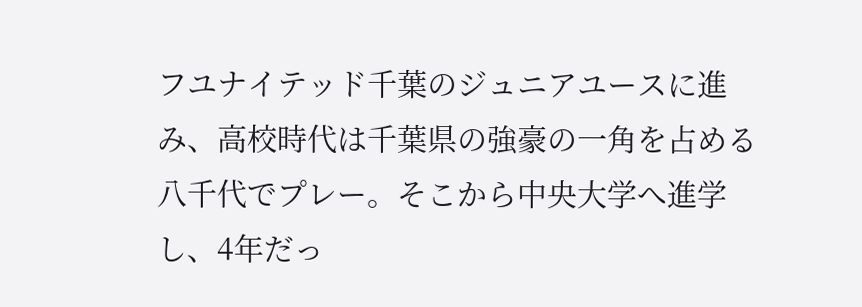フユナイテッド千葉のジュニアユースに進み、高校時代は千葉県の強豪の一角を占める八千代でプレー。そこから中央大学へ進学し、4年だっ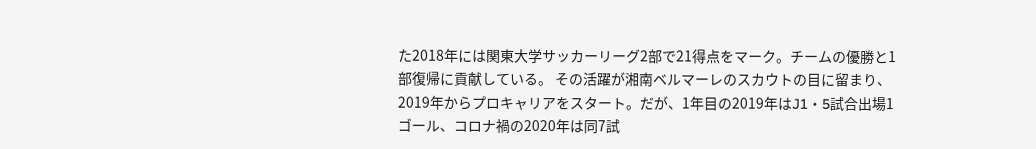た2018年には関東大学サッカーリーグ2部で21得点をマーク。チームの優勝と1部復帰に貢献している。 その活躍が湘南ベルマーレのスカウトの目に留まり、2019年からプロキャリアをスタート。だが、1年目の2019年はJ1・5試合出場1ゴール、コロナ禍の2020年は同7試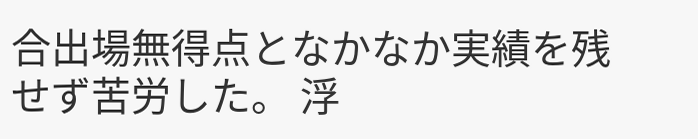合出場無得点となかなか実績を残せず苦労した。 浮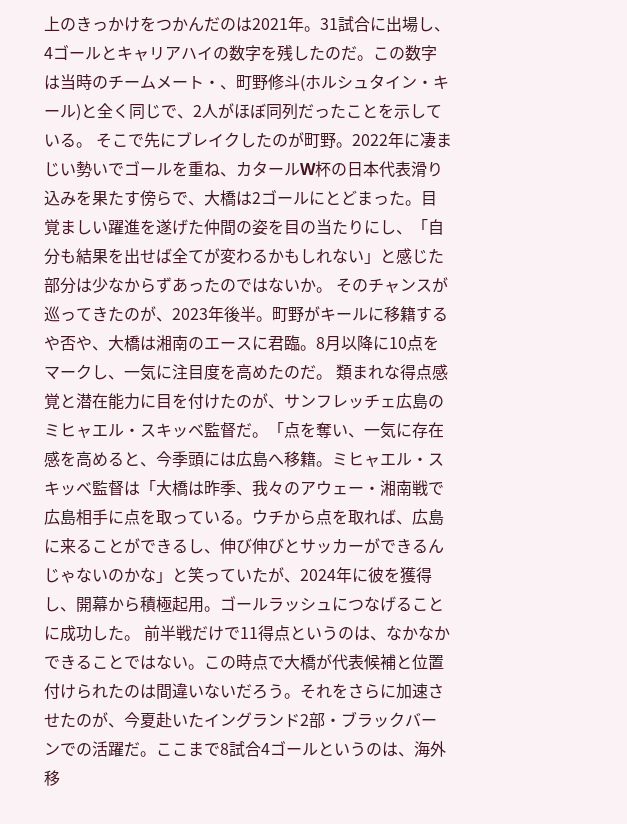上のきっかけをつかんだのは2021年。31試合に出場し、4ゴールとキャリアハイの数字を残したのだ。この数字は当時のチームメート・、町野修斗(ホルシュタイン・キール)と全く同じで、2人がほぼ同列だったことを示している。 そこで先にブレイクしたのが町野。2022年に凄まじい勢いでゴールを重ね、カタールW杯の日本代表滑り込みを果たす傍らで、大橋は2ゴールにとどまった。目覚ましい躍進を遂げた仲間の姿を目の当たりにし、「自分も結果を出せば全てが変わるかもしれない」と感じた部分は少なからずあったのではないか。 そのチャンスが巡ってきたのが、2023年後半。町野がキールに移籍するや否や、大橋は湘南のエースに君臨。8月以降に10点をマークし、一気に注目度を高めたのだ。 類まれな得点感覚と潜在能力に目を付けたのが、サンフレッチェ広島のミヒャエル・スキッベ監督だ。「点を奪い、一気に存在感を高めると、今季頭には広島へ移籍。ミヒャエル・スキッベ監督は「大橋は昨季、我々のアウェー・湘南戦で広島相手に点を取っている。ウチから点を取れば、広島に来ることができるし、伸び伸びとサッカーができるんじゃないのかな」と笑っていたが、2024年に彼を獲得し、開幕から積極起用。ゴールラッシュにつなげることに成功した。 前半戦だけで11得点というのは、なかなかできることではない。この時点で大橋が代表候補と位置付けられたのは間違いないだろう。それをさらに加速させたのが、今夏赴いたイングランド2部・ブラックバーンでの活躍だ。ここまで8試合4ゴールというのは、海外移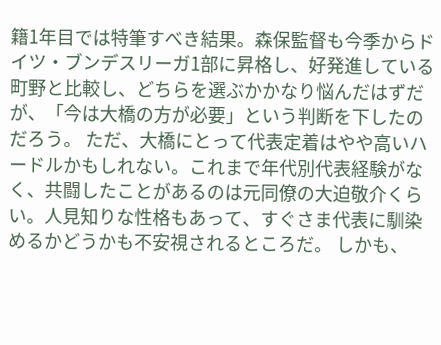籍1年目では特筆すべき結果。森保監督も今季からドイツ・ブンデスリーガ1部に昇格し、好発進している町野と比較し、どちらを選ぶかかなり悩んだはずだが、「今は大橋の方が必要」という判断を下したのだろう。 ただ、大橋にとって代表定着はやや高いハードルかもしれない。これまで年代別代表経験がなく、共闘したことがあるのは元同僚の大迫敬介くらい。人見知りな性格もあって、すぐさま代表に馴染めるかどうかも不安視されるところだ。 しかも、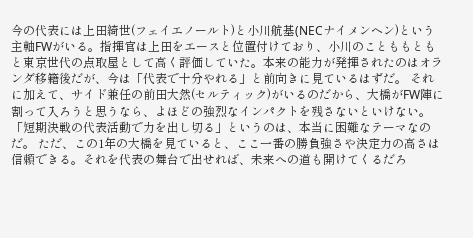今の代表には上田綺世(フェイエノールト)と小川航基(NECナイメンヘン)という主軸FWがいる。指揮官は上田をエースと位置付けており、小川のことももともと東京世代の点取屋として高く評価していた。本来の能力が発揮されたのはオランダ移籍後だが、今は「代表で十分やれる」と前向きに見ているはずだ。 それに加えて、サイド兼任の前田大然(セルティック)がいるのだから、大橋がFW陣に割って入ろうと思うなら、よほどの強烈なインパクトを残さないといけない。「短期決戦の代表活動で力を出し切る」というのは、本当に困難なテーマなのだ。 ただ、この1年の大橋を見ていると、ここ一番の勝負強さや決定力の高さは信頼できる。それを代表の舞台で出せれば、未来への道も開けてくるだろ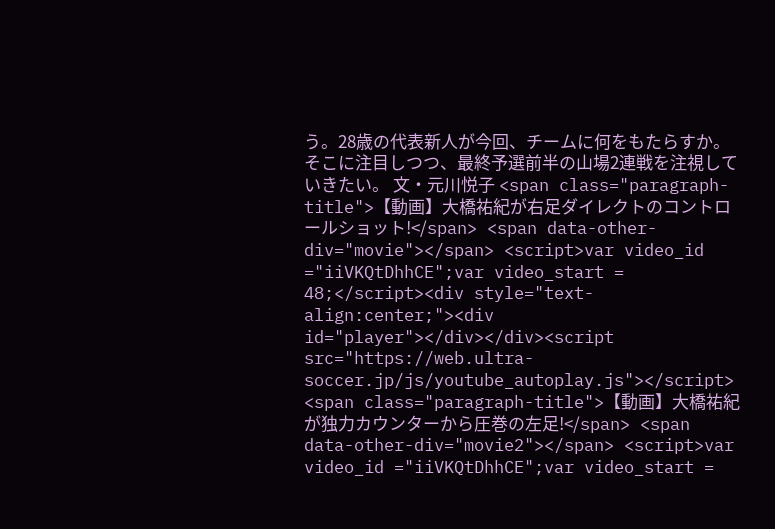う。28歳の代表新人が今回、チームに何をもたらすか。そこに注目しつつ、最終予選前半の山場2連戦を注視していきたい。 文・元川悦子 <span class="paragraph-title">【動画】大橋祐紀が右足ダイレクトのコントロールショット!</span> <span data-other-div="movie"></span> <script>var video_id ="iiVKQtDhhCE";var video_start = 48;</script><div style="text-align:center;"><div id="player"></div></div><script src="https://web.ultra-soccer.jp/js/youtube_autoplay.js"></script> <span class="paragraph-title">【動画】大橋祐紀が独力カウンターから圧巻の左足!</span> <span data-other-div="movie2"></span> <script>var video_id ="iiVKQtDhhCE";var video_start =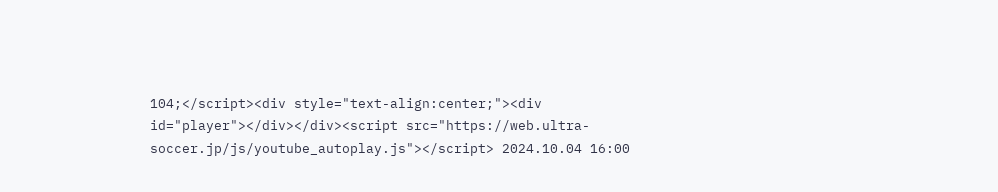104;</script><div style="text-align:center;"><div id="player"></div></div><script src="https://web.ultra-soccer.jp/js/youtube_autoplay.js"></script> 2024.10.04 16:00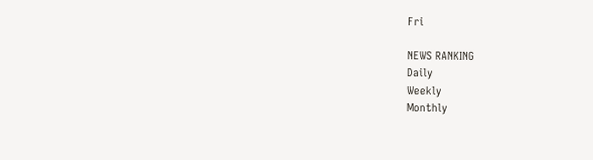Fri

NEWS RANKING
Daily
Weekly
Monthly